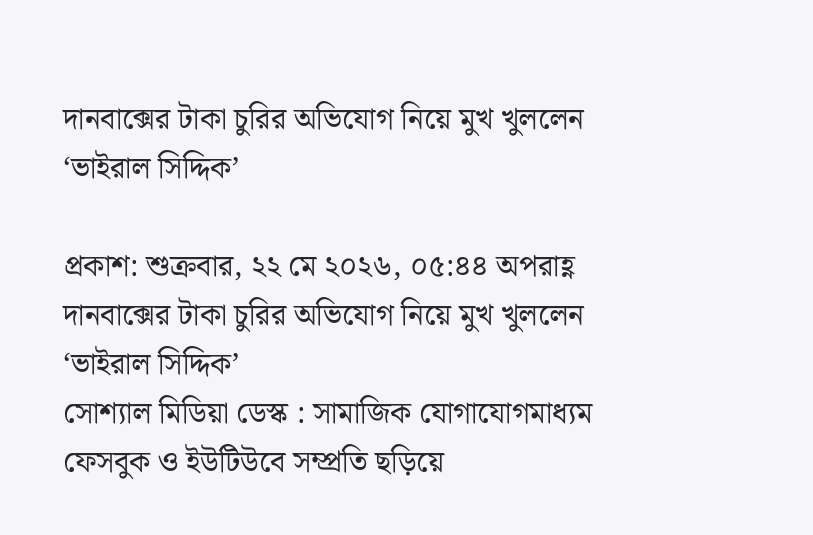দানবাক্সের টাকা চুরির অভিযোগ নিয়ে মুখ খুললেন ‘ভাইরাল সিদ্দিক’

প্রকাশ: শুক্রবার, ২২ মে ২০২৬, ০৫:৪৪ অপরাহ্ণ
দানবাক্সের টাকা চুরির অভিযোগ নিয়ে মুখ খুললেন ‘ভাইরাল সিদ্দিক’
সোশ্যাল মিডিয়া ডেস্ক : সামাজিক যোগাযোগমাধ্যম ফেসবুক ও ইউটিউবে সম্প্রতি ছড়িয়ে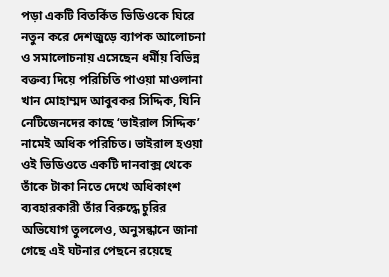পড়া একটি বিতর্কিত ভিডিওকে ঘিরে নতুন করে দেশজুড়ে ব্যাপক আলোচনা ও সমালোচনায় এসেছেন ধর্মীয় বিভিন্ন বক্তব্য দিয়ে পরিচিতি পাওয়া মাওলানা খান মোহাম্মদ আবুবকর সিদ্দিক, যিনি নেটিজেনদের কাছে ‘ভাইরাল সিদ্দিক’ নামেই অধিক পরিচিত। ভাইরাল হওয়া ওই ভিডিওতে একটি দানবাক্স থেকে তাঁকে টাকা নিতে দেখে অধিকাংশ ব্যবহারকারী তাঁর বিরুদ্ধে চুরির অভিযোগ তুললেও, অনুসন্ধানে জানা গেছে এই ঘটনার পেছনে রয়েছে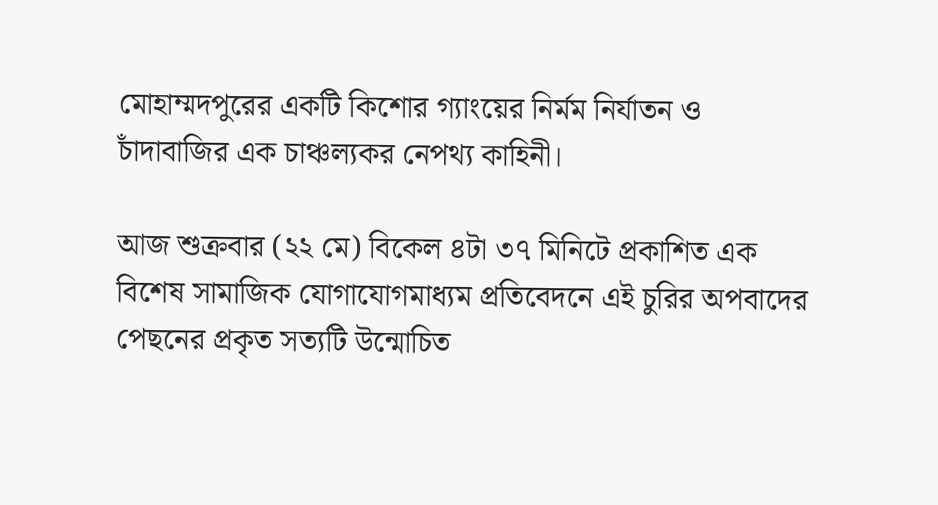মোহাম্মদপুরের একটি কিশোর গ্যাংয়ের নির্মম নির্যাতন ও চাঁদাবাজির এক চাঞ্চল্যকর নেপথ্য কাহিনী।

আজ শুক্রবার (২২ মে) বিকেল ৪টা ৩৭ মিনিটে প্রকাশিত এক বিশেষ সামাজিক যোগাযোগমাধ্যম প্রতিবেদনে এই চুরির অপবাদের পেছনের প্রকৃত সত্যটি উন্মোচিত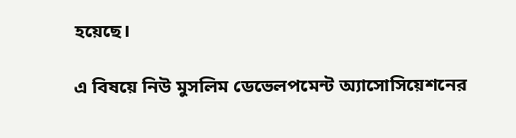হয়েছে।

এ বিষয়ে নিউ মুসলিম ডেভেলপমেন্ট অ্যাসোসিয়েশনের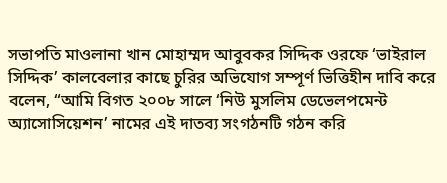সভাপতি মাওলানা খান মোহাম্মদ আবুবকর সিদ্দিক ওরফে ‘ভাইরাল সিদ্দিক’ কালবেলার কাছে চুরির অভিযোগ সম্পূর্ণ ভিত্তিহীন দাবি করে বলেন, “আমি বিগত ২০০৮ সালে ‘নিউ মুসলিম ডেভেলপমেন্ট অ্যাসোসিয়েশন’ নামের এই দাতব্য সংগঠনটি গঠন করি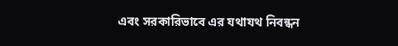এবং সরকারিভাবে এর যথাযথ নিবন্ধন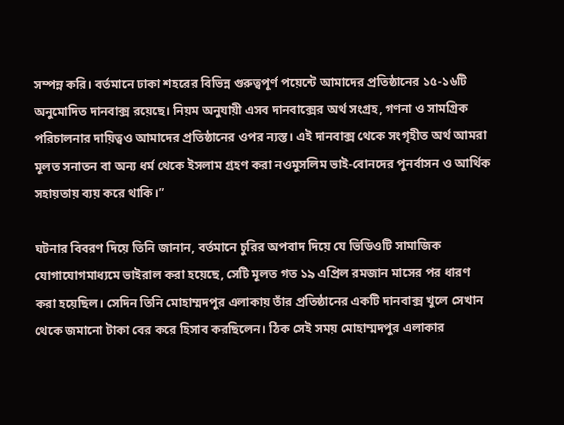সম্পন্ন করি। বর্তমানে ঢাকা শহরের বিভিন্ন গুরুত্বপূর্ণ পয়েন্টে আমাদের প্রতিষ্ঠানের ১৫-১৬টি অনুমোদিত দানবাক্স রয়েছে। নিয়ম অনুযায়ী এসব দানবাক্সের অর্থ সংগ্রহ, গণনা ও সামগ্রিক পরিচালনার দায়িত্বও আমাদের প্রতিষ্ঠানের ওপর ন্যস্ত। এই দানবাক্স থেকে সংগৃহীত অর্থ আমরা মূলত সনাতন বা অন্য ধর্ম থেকে ইসলাম গ্রহণ করা নওমুসলিম ভাই-বোনদের পুনর্বাসন ও আর্থিক সহায়তায় ব্যয় করে থাকি।”

ঘটনার বিবরণ দিয়ে তিনি জানান, বর্তমানে চুরির অপবাদ দিয়ে যে ভিডিওটি সামাজিক যোগাযোগমাধ্যমে ভাইরাল করা হয়েছে, সেটি মূলত গত ১৯ এপ্রিল রমজান মাসের পর ধারণ করা হয়েছিল। সেদিন তিনি মোহাম্মদপুর এলাকায় তাঁর প্রতিষ্ঠানের একটি দানবাক্স খুলে সেখান থেকে জমানো টাকা বের করে হিসাব করছিলেন। ঠিক সেই সময় মোহাম্মদপুর এলাকার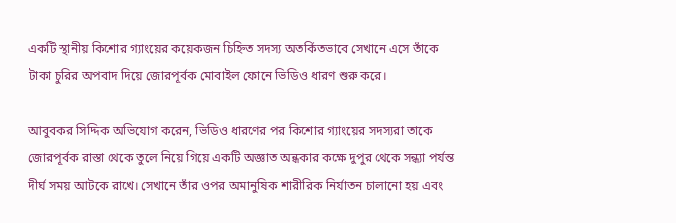একটি স্থানীয় কিশোর গ্যাংয়ের কয়েকজন চিহ্নিত সদস্য অতর্কিতভাবে সেখানে এসে তাঁকে টাকা চুরির অপবাদ দিয়ে জোরপূর্বক মোবাইল ফোনে ভিডিও ধারণ শুরু করে।

আবুবকর সিদ্দিক অভিযোগ করেন, ভিডিও ধারণের পর কিশোর গ্যাংয়ের সদস্যরা তাকে জোরপূর্বক রাস্তা থেকে তুলে নিয়ে গিয়ে একটি অজ্ঞাত অন্ধকার কক্ষে দুপুর থেকে সন্ধ্যা পর্যন্ত দীর্ঘ সময় আটকে রাখে। সেখানে তাঁর ওপর অমানুষিক শারীরিক নির্যাতন চালানো হয় এবং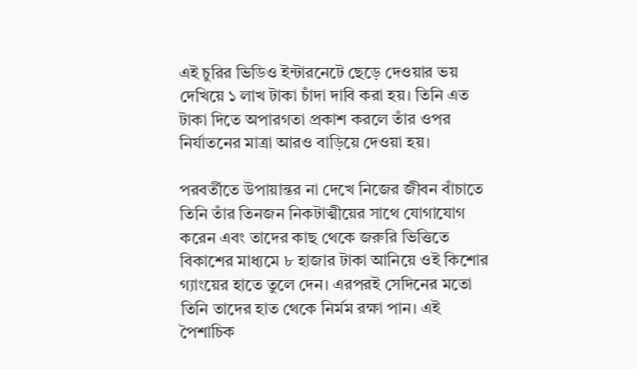এই চুরির ভিডিও ইন্টারনেটে ছেড়ে দেওয়ার ভয় দেখিয়ে ১ লাখ টাকা চাঁদা দাবি করা হয়। তিনি এত টাকা দিতে অপারগতা প্রকাশ করলে তাঁর ওপর নির্যাতনের মাত্রা আরও বাড়িয়ে দেওয়া হয়।

পরবর্তীতে উপায়ান্তর না দেখে নিজের জীবন বাঁচাতে তিনি তাঁর তিনজন নিকটাত্মীয়ের সাথে যোগাযোগ করেন এবং তাদের কাছ থেকে জরুরি ভিত্তিতে বিকাশের মাধ্যমে ৮ হাজার টাকা আনিয়ে ওই কিশোর গ্যাংয়ের হাতে তুলে দেন। এরপরই সেদিনের মতো তিনি তাদের হাত থেকে নির্মম রক্ষা পান। এই পৈশাচিক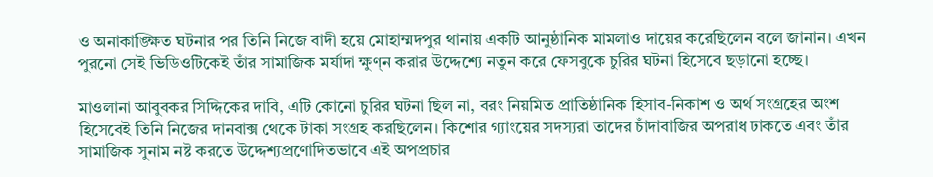ও অনাকাঙ্ক্ষিত ঘটনার পর তিনি নিজে বাদী হয়ে মোহাম্মদপুর থানায় একটি আনুষ্ঠানিক মামলাও দায়ের করেছিলেন বলে জানান। এখন পুরনো সেই ভিডিওটিকেই তাঁর সামাজিক মর্যাদা ক্ষুণ্ন করার উদ্দেশ্যে নতুন করে ফেসবুকে চুরির ঘটনা হিসেবে ছড়ানো হচ্ছে।

মাওলানা আবুবকর সিদ্দিকের দাবি, এটি কোনো চুরির ঘটনা ছিল না, বরং নিয়মিত প্রাতিষ্ঠানিক হিসাব-নিকাশ ও অর্থ সংগ্রহের অংশ হিসেবেই তিনি নিজের দানবাক্স থেকে টাকা সংগ্রহ করছিলেন। কিশোর গ্যাংয়ের সদস্যরা তাদের চাঁদাবাজির অপরাধ ঢাকতে এবং তাঁর সামাজিক সুনাম নষ্ট করতে উদ্দেশ্যপ্রণোদিতভাবে এই অপপ্রচার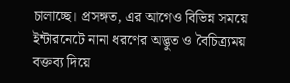চালাচ্ছে। প্রসঙ্গত, এর আগেও বিভিন্ন সময়ে ইন্টারনেটে নানা ধরণের অদ্ভুত ও বৈচিত্র্যময় বক্তব্য দিয়ে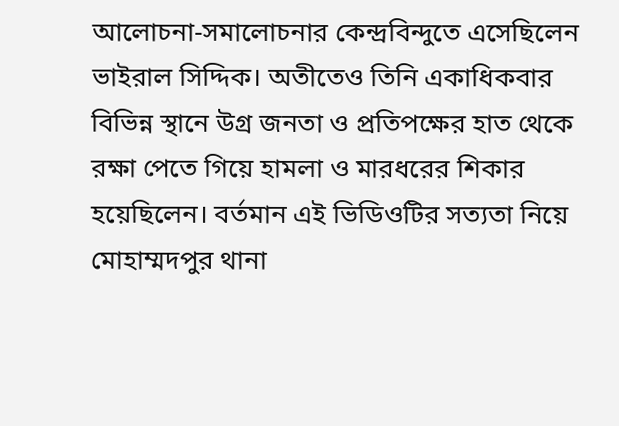আলোচনা-সমালোচনার কেন্দ্রবিন্দুতে এসেছিলেন ভাইরাল সিদ্দিক। অতীতেও তিনি একাধিকবার বিভিন্ন স্থানে উগ্র জনতা ও প্রতিপক্ষের হাত থেকে রক্ষা পেতে গিয়ে হামলা ও মারধরের শিকার হয়েছিলেন। বর্তমান এই ভিডিওটির সত্যতা নিয়ে মোহাম্মদপুর থানা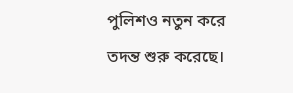পুলিশও নতুন করে তদন্ত শুরু করেছে।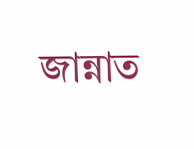জান্নাত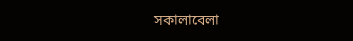সকালাবেলা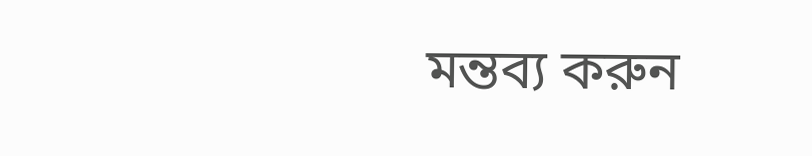মন্তব্য করুন